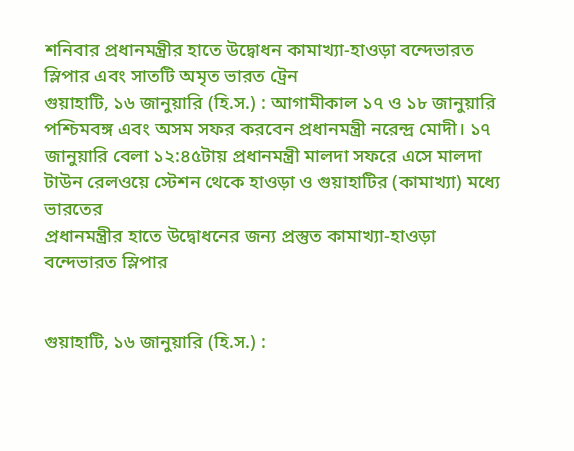শনিবার প্রধানমন্ত্রীর হাতে উদ্বোধন কামাখ্যা-হাওড়া বন্দেভারত স্লিপার এবং সাতটি অমৃত ভারত ট্রেন
গুয়াহাটি, ১৬ জানুয়ারি (হি.স.) : আগামীকাল ১৭ ও ১৮ জানুয়ারি পশ্চিমবঙ্গ এবং অসম সফর করবেন প্রধানমন্ত্রী নরেন্দ্র মোদী। ১৭ জানুয়ারি বেলা ১২:৪৫টায় প্রধানমন্ত্রী মালদা সফরে এসে মালদা টাউন রেলওয়ে স্টেশন থেকে হাওড়া ও গুয়াহাটির (কামাখ্যা) মধ্যে ভারতের
প্রধানমন্ত্রীর হাতে উদ্বোধনের জন্য প্রস্তুত কামাখ্যা-হাওড়া বন্দেভারত স্লিপার


গুয়াহাটি, ১৬ জানুয়ারি (হি.স.) :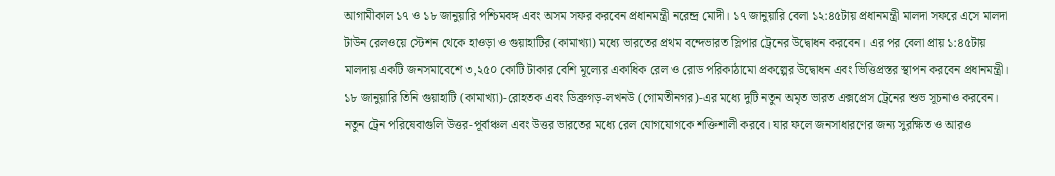আগামীকাল ১৭ ও ১৮ জানুয়ারি পশ্চিমবঙ্গ এবং অসম সফর করবেন প্রধানমন্ত্রী নরেন্দ্র মোদী। ১৭ জানুয়ারি বেলা ১২:৪৫টায় প্রধানমন্ত্রী মালদা সফরে এসে মালদা টাউন রেলওয়ে স্টেশন থেকে হাওড়া ও গুয়াহাটির (কামাখ্যা) মধ্যে ভারতের প্রথম বন্দেভারত স্লিপার ট্রেনের উদ্বোধন করবেন। এর পর বেলা প্রায় ১:৪৫টায় মালদায় একটি জনসমাবেশে ৩,২৫০ কোটি টাকার বেশি মূল্যের একাধিক রেল ও রোড পরিকাঠামো প্রকল্পের উদ্বোধন এবং ভিত্তিপ্রস্তর স্থাপন করবেন প্রধানমন্ত্রী। ১৮ জানুয়ারি তিনি গুয়াহাটি (কামাখ্যা)-রোহতক এবং ডিব্রুগড়-লখনউ (গোমতীনগর)-এর মধ্যে দুটি নতুন অমৃত ভারত এক্সপ্রেস ট্রেনের শুভ সূচনাও করবেন। নতুন ট্রেন পরিষেবাগুলি উত্তর-পূর্বাঞ্চল এবং উত্তর ভারতের মধ্যে রেল যোগযোগকে শক্তিশালী করবে। যার ফলে জনসাধারণের জন্য সুরক্ষিত ও আরও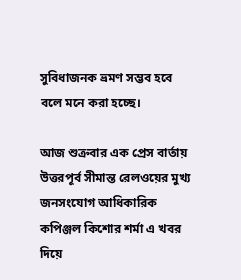সুবিধাজনক ভ্রমণ সম্ভব হবে বলে মনে করা হচ্ছে।

আজ শুক্রবার এক প্রেস বার্তায় উত্তরপূর্ব সীমান্ত রেলওয়ের মুখ্য জনসংযোগ আধিকারিক কপিঞ্জল কিশোর শর্মা এ খবর দিয়ে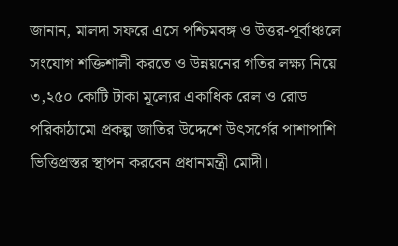জানান, মালদা সফরে এসে পশ্চিমবঙ্গ ও উত্তর-পূর্বাঞ্চলে সংযোগ শক্তিশালী করতে ও উন্নয়নের গতির লক্ষ্য নিয়ে ৩,২৫০ কোটি টাকা মূল্যের একাধিক রেল ও রোড পরিকাঠামো প্রকল্প জাতির উদ্দেশে উৎসর্গের পাশাপাশি ভিত্তিপ্রস্তর স্থাপন করবেন প্রধানমন্ত্রী মোদী।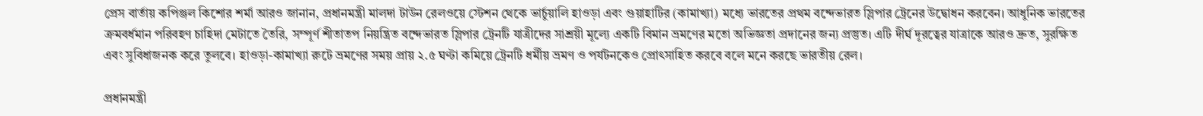প্ৰেস বাৰ্তায় কপিঞ্জল কিশোর শর্মা আরও জানান, প্রধানমন্ত্রী মালদা টাউন রেলওয়ে স্টেশন থেকে ভার্চুয়ালি হাওড়া এবং গুয়াহাটির (কামাখ্যা) মধ্যে ভারতের প্রথম বন্দেভারত স্লিপার ট্রেনের উদ্বোধন করবেন। আধুনিক ভারতের ক্রমবর্ধমান পরিবহণ চাহিদা মেটাতে তৈরি, সম্পূর্ণ শীতাতপ নিয়ন্ত্রিত বন্দেভারত স্লিপার ট্রেনটি যাত্রীদের সাশ্রয়ী মূল্যে একটি বিমান ভ্রমণের মতো অভিজ্ঞতা প্রদানের জন্য প্রস্তুত। এটি দীর্ঘ দূরত্বের যাত্রাকে আরও দ্রুত, সুরক্ষিত এবং সুবিধাজনক করে তুলবে। হাওড়া-কামাখ্যা রুটে ভ্রমণের সময় প্রায় ২.৫ ঘণ্টা কমিয়ে ট্রেনটি ধর্মীয় ভ্রমণ ও পর্যটনকেও প্রোৎসাহিত করবে বলে মনে করছে ভারতীয় রেল।

প্রধানমন্ত্রী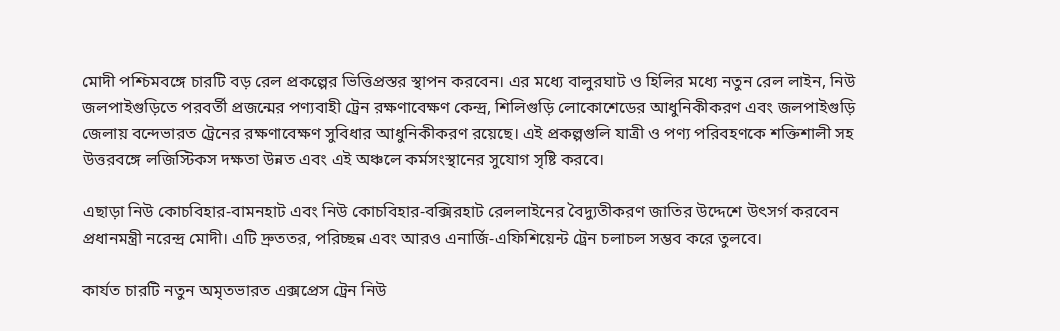মোদী পশ্চিমবঙ্গে চারটি বড় রেল প্রকল্পের ভিত্তিপ্রস্তর স্থাপন করবেন। এর মধ্যে বালুরঘাট ও হিলির মধ্যে নতুন রেল লাইন, নিউ জলপাইগুড়িতে পরবর্তী প্রজন্মের পণ্যবাহী ট্রেন রক্ষণাবেক্ষণ কেন্দ্র, শিলিগুড়ি লোকোশেডের আধুনিকীকরণ এবং জলপাইগুড়ি জেলায় বন্দেভারত ট্রেনের রক্ষণাবেক্ষণ সুবিধার আধুনিকীকরণ রয়েছে। এই প্রকল্পগুলি যাত্রী ও পণ্য পরিবহণকে শক্তিশালী সহ উত্তরবঙ্গে লজিস্টিকস দক্ষতা উন্নত এবং এই অঞ্চলে কর্মসংস্থানের সুযোগ সৃষ্টি করবে।

এছাড়া নিউ কোচবিহার-বামনহাট এবং নিউ কোচবিহার-বক্সিরহাট রেললাইনের বৈদ্যুতীকরণ জাতির উদ্দেশে উৎসর্গ করবেন প্রধানমন্ত্রী নরেন্দ্র মোদী। এটি দ্রুততর, পরিচ্ছন্ন এবং আরও এনার্জি-এফিশিয়েন্ট ট্রেন চলাচল সম্ভব করে তুলবে।

কার্যত চারটি নতুন অমৃতভারত এক্সপ্রেস ট্রেন নিউ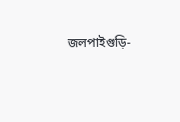জলপাইগুড়ি-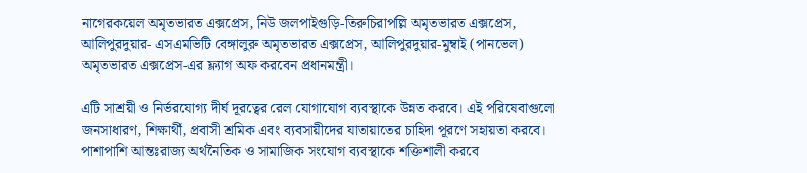নাগেরকয়েল অমৃতভারত এক্সপ্রেস, নিউ জলপাইগুড়ি-তিরুচিরাপল্লি অমৃতভারত এক্সপ্রেস, আলিপুরদুয়ার- এসএমভিটি বেঙ্গালুরু অমৃতভারত এক্সপ্রেস, আলিপুরদুয়ার-মুম্বাই (পানভেল) অমৃতভারত এক্সপ্রেস-এর ফ্ল্যাগ অফ করবেন প্রধানমন্ত্রী।

এটি সাশ্রয়ী ও নির্ভরযোগ্য দীর্ঘ দূরত্বের রেল যোগাযোগ ব্যবস্থাকে উন্নত করবে। এই পরিষেবাগুলো জনসাধারণ, শিক্ষার্থী, প্রবাসী শ্রমিক এবং ব্যবসায়ীদের যাতায়াতের চাহিদা পূরণে সহায়তা করবে। পাশাপাশি আন্তঃরাজ্য অর্থনৈতিক ও সামাজিক সংযোগ ব্যবস্থাকে শক্তিশালী করবে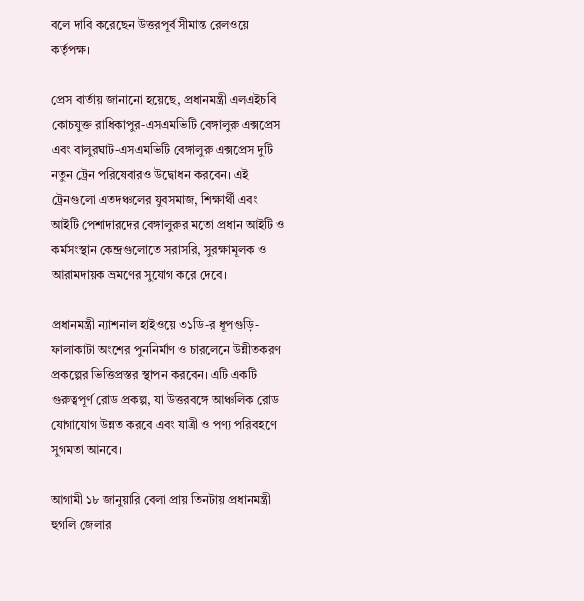বলে দাবি করেছেন উত্তরপূর্ব সীমান্ত রেলওয়ে কর্তৃপক্ষ।

প্রেস বার্তায় জানানো হয়েছে, প্রধানমন্ত্রী এলএইচবি কোচযুক্ত রাধিকাপুর-এসএমভিটি বেঙ্গালুরু এক্সপ্রেস এবং বালুরঘাট-এসএমভিটি বেঙ্গালুরু এক্সপ্রেস দুটি নতুন ট্রেন পরিষেবারও উদ্বোধন করবেন। এই ট্রেনগুলো এতদঞ্চলের যুবসমাজ, শিক্ষার্থী এবং আইটি পেশাদারদের বেঙ্গালুরুর মতো প্রধান আইটি ও কর্মসংস্থান কেন্দ্রগুলোতে সরাসরি, সুরক্ষামূলক ও আরামদায়ক ভ্রমণের সুযোগ করে দেবে।

প্রধানমন্ত্রী ন্যাশনাল হাইওয়ে ৩১ডি-র ধূপগুড়ি-ফালাকাটা অংশের পুননির্মাণ ও চারলেনে উন্নীতকরণ প্রকল্পের ভিত্তিপ্রস্তর স্থাপন করবেন। এটি একটি গুরুত্বপূর্ণ রোড প্রকল্প, যা উত্তরবঙ্গে আঞ্চলিক রোড যোগাযোগ উন্নত করবে এবং যাত্রী ও পণ্য পরিবহণে সুগমতা আনবে।

আগামী ১৮ জানুয়ারি বেলা প্রায় তিনটায় প্রধানমন্ত্রী হুগলি জেলার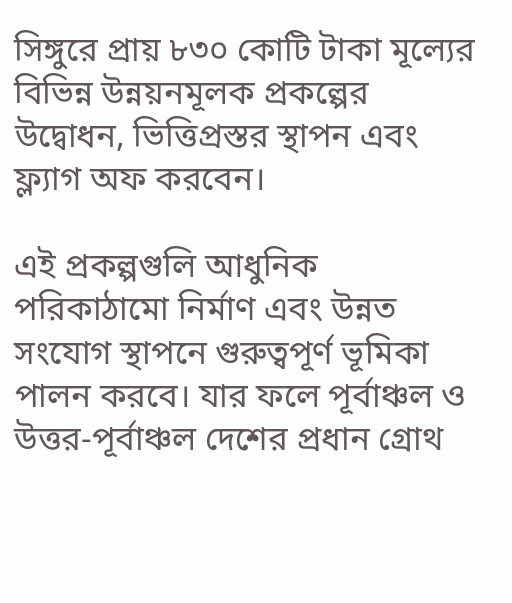সিঙ্গুরে প্রায় ৮৩০ কোটি টাকা মূল্যের বিভিন্ন উন্নয়নমূলক প্রকল্পের উদ্বোধন, ভিত্তিপ্রস্তর স্থাপন এবং ফ্ল্যাগ অফ করবেন।

এই প্রকল্পগুলি আধুনিক পরিকাঠামো নির্মাণ এবং উন্নত সংযোগ স্থাপনে গুরুত্বপূর্ণ ভূমিকা পালন করবে। যার ফলে পূর্বাঞ্চল ও উত্তর-পূর্বাঞ্চল দেশের প্রধান গ্রোথ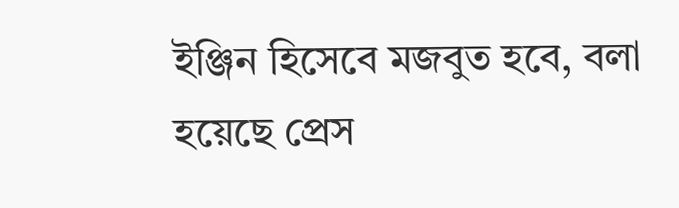ইঞ্জিন হিসেবে মজবুত হবে, বলা হয়েছে প্ৰেস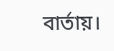বাৰ্তায়।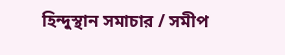হিন্দুস্থান সমাচার / সমীপ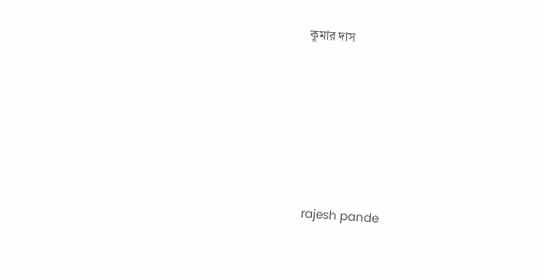কুমার দাস






 rajesh pande